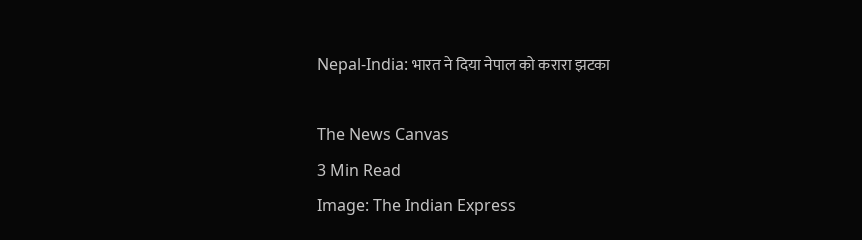Nepal-India: भारत ने दिया नेपाल को करारा झटका

The News Canvas
3 Min Read
Image: The Indian Express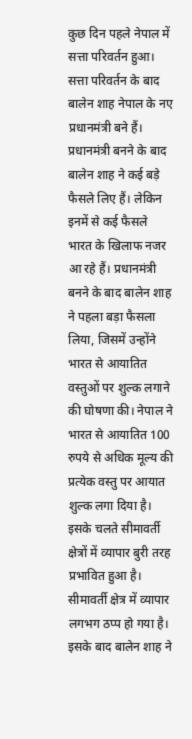कुछ दिन पहले नेपाल में सत्ता परिवर्तन हुआ। सत्ता परिवर्तन के बाद बालेन शाह नेपाल के नए प्रधानमंत्री बने हैं। प्रधानमंत्री बनने के बाद बालेन शाह ने कई बड़े फैसले लिए हैं। लेकिन इनमें से कई फैसले भारत के खिलाफ नजर आ रहे हैं। प्रधानमंत्री बनने के बाद बालेन शाह ने पहला बड़ा फैसला लिया, जिसमें उन्होंने भारत से आयातित वस्तुओं पर शुल्क लगाने की घोषणा की। नेपाल ने भारत से आयातित 100 रुपये से अधिक मूल्य की प्रत्येक वस्तु पर आयात शुल्क लगा दिया है। इसके चलते सीमावर्ती क्षेत्रों में व्यापार बुरी तरह प्रभावित हुआ है। सीमावर्ती क्षेत्र में व्यापार लगभग ठप्प हो गया है। इसके बाद बालेन शाह ने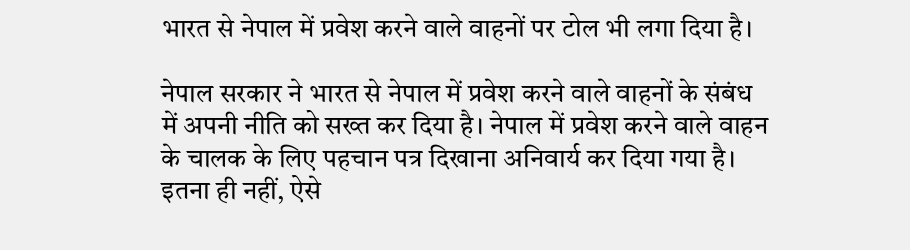भारत से नेपाल में प्रवेश करने वाले वाहनों पर टोल भी लगा दिया है।

नेपाल सरकार ने भारत से नेपाल में प्रवेश करने वाले वाहनों के संबंध में अपनी नीति को सख्त कर दिया है। नेपाल में प्रवेश करने वाले वाहन के चालक के लिए पहचान पत्र दिखाना अनिवार्य कर दिया गया है। इतना ही नहीं, ऐसे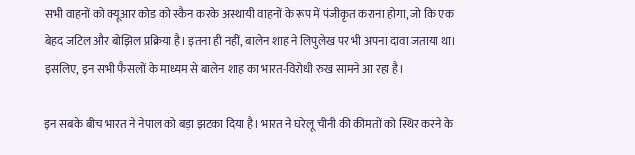सभी वाहनों को क्यूआर कोड को स्कैन करके अस्थायी वाहनों के रूप में पंजीकृत कराना होगा, जो कि एक बेहद जटिल और बोझिल प्रक्रिया है। इतना ही नहीं, बालेन शाह ने लिपुलेख पर भी अपना दावा जताया था। इसलिए, इन सभी फैसलों के माध्यम से बालेन शाह का भारत-विरोधी रुख सामने आ रहा है।

इन सबके बीच भारत ने नेपाल को बड़ा झटका दिया है। भारत ने घरेलू चीनी की कीमतों को स्थिर करने के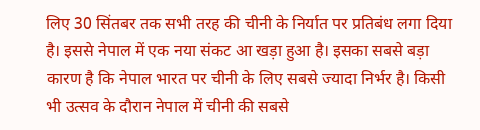लिए 30 सिंतबर तक सभी तरह की चीनी के निर्यात पर प्रतिबंध लगा दिया है। इससे नेपाल में एक नया संकट आ खड़ा हुआ है। इसका सबसे बड़ा कारण है कि नेपाल भारत पर चीनी के लिए सबसे ज्यादा निर्भर है। किसी भी उत्सव के दौरान नेपाल में चीनी की सबसे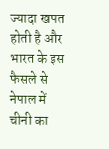ज्यादा खपत होती है और भारत के इस फैसले से नेपाल में चीनी का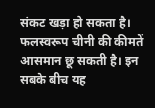संकट खड़ा हो सकता है। फलस्वरूप चीनी की कीमतें आसमान छू सकती है। इन सबके बीच यह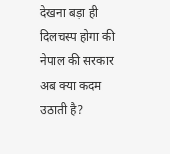देखना बड़ा ही दिलचस्प होगा की नेपाल की सरकार अब क्या कदम उठाती है?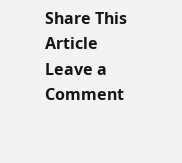Share This Article
Leave a Comment